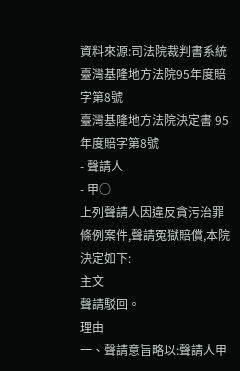資料來源:司法院裁判書系統
臺灣基隆地方法院95年度賠字第8號
臺灣基隆地方法院決定書 95年度賠字第8號
- 聲請人
- 甲○
上列聲請人因違反貪污治罪條例案件,聲請冤獄賠償,本院決定如下:
主文
聲請駁回。
理由
一、聲請意旨略以:聲請人甲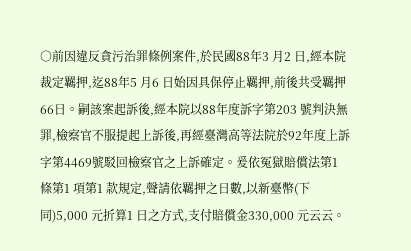○前因違反貪污治罪條例案件,於民國88年3 月2 日,經本院裁定羈押,迄88年5 月6 日始因具保停止羈押,前後共受羈押66日。嗣該案起訴後,經本院以88年度訴字第203 號判決無罪,檢察官不服提起上訴後,再經臺灣高等法院於92年度上訴字第4469號駁回檢察官之上訴確定。爰依冤獄賠償法第1 條第1 項第1 款規定,聲請依羈押之日數,以新臺幣(下同)5,000 元折算1 日之方式,支付賠償金330,000 元云云。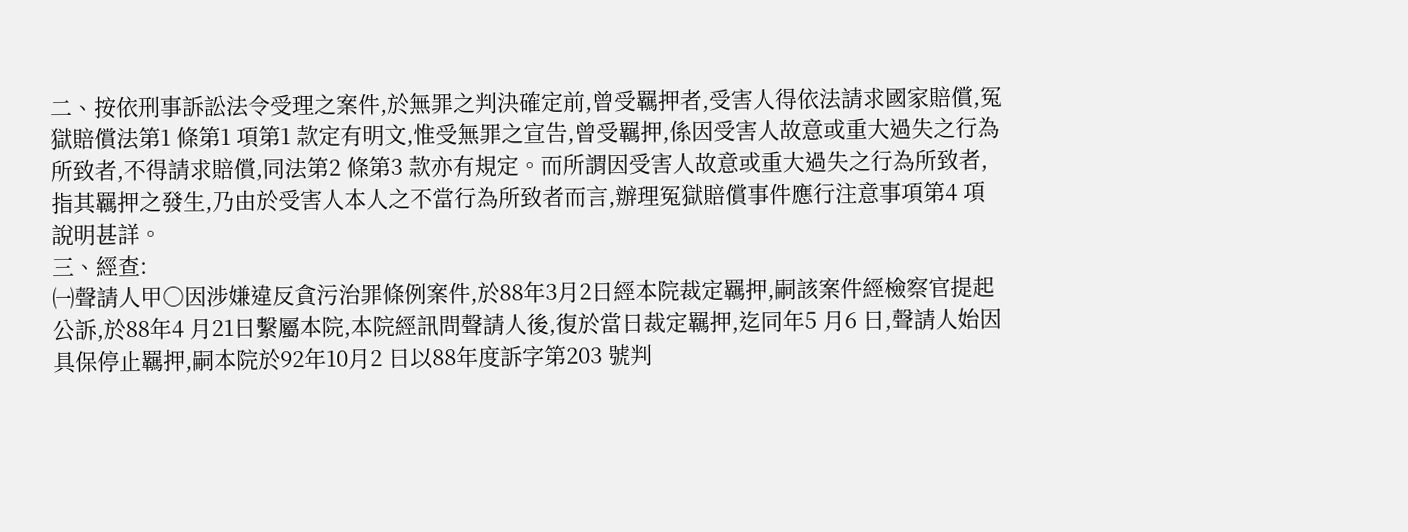二、按依刑事訴訟法令受理之案件,於無罪之判決確定前,曾受羈押者,受害人得依法請求國家賠償,冤獄賠償法第1 條第1 項第1 款定有明文,惟受無罪之宣告,曾受羈押,係因受害人故意或重大過失之行為所致者,不得請求賠償,同法第2 條第3 款亦有規定。而所謂因受害人故意或重大過失之行為所致者,指其羈押之發生,乃由於受害人本人之不當行為所致者而言,辦理冤獄賠償事件應行注意事項第4 項說明甚詳。
三、經查:
㈠聲請人甲○因涉嫌違反貪污治罪條例案件,於88年3月2日經本院裁定羈押,嗣該案件經檢察官提起公訴,於88年4 月21日繫屬本院,本院經訊問聲請人後,復於當日裁定羈押,迄同年5 月6 日,聲請人始因具保停止羈押,嗣本院於92年10月2 日以88年度訴字第203 號判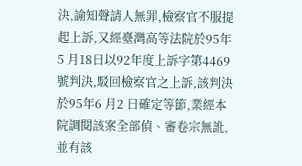決,諭知聲請人無罪,檢察官不服提起上訴,又經臺灣高等法院於95年5 月18日以92年度上訴字第4469號判決,駁回檢察官之上訴,該判決於95年6 月2 日確定等節,業經本院調閱該案全部偵、審卷宗無訛,並有該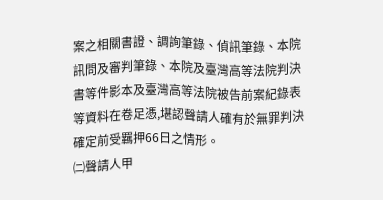案之相關書證、調詢筆錄、偵訊筆錄、本院訊問及審判筆錄、本院及臺灣高等法院判決書等件影本及臺灣高等法院被告前案紀錄表等資料在卷足憑,堪認聲請人確有於無罪判決確定前受羈押66日之情形。
㈡聲請人甲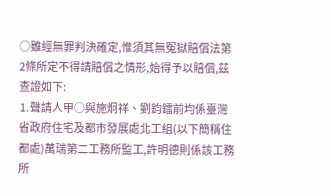○雖經無罪判決確定,惟須其無冤獄賠償法第2條所定不得請賠償之情形,始得予以賠償,茲查證如下:
⒈聲請人甲○與施炯祥、劉鈞鐳前均係臺灣省政府住宅及都市發展處北工組(以下簡稱住都處)萬瑞第二工務所監工,許明德則係該工務所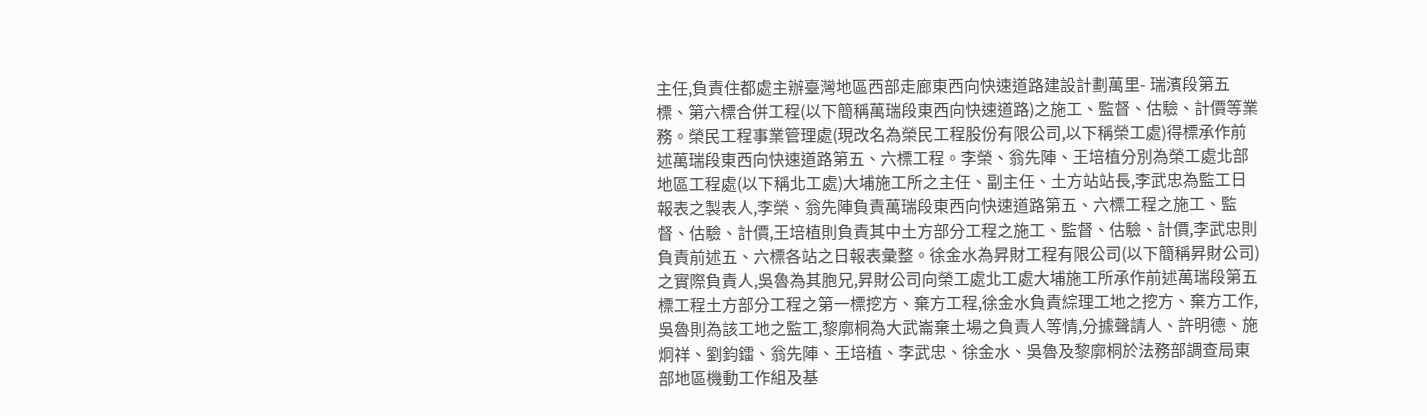主任,負責住都處主辦臺灣地區西部走廊東西向快速道路建設計劃萬里- 瑞濱段第五標、第六標合併工程(以下簡稱萬瑞段東西向快速道路)之施工、監督、估驗、計價等業務。榮民工程事業管理處(現改名為榮民工程股份有限公司,以下稱榮工處)得標承作前述萬瑞段東西向快速道路第五、六標工程。李榮、翁先陣、王培植分別為榮工處北部地區工程處(以下稱北工處)大埔施工所之主任、副主任、土方站站長,李武忠為監工日報表之製表人,李榮、翁先陣負責萬瑞段東西向快速道路第五、六標工程之施工、監督、估驗、計價,王培植則負責其中土方部分工程之施工、監督、估驗、計價,李武忠則負責前述五、六標各站之日報表彙整。徐金水為昇財工程有限公司(以下簡稱昇財公司)之實際負責人,吳魯為其胞兄,昇財公司向榮工處北工處大埔施工所承作前述萬瑞段第五標工程土方部分工程之第一標挖方、棄方工程,徐金水負責綜理工地之挖方、棄方工作,吳魯則為該工地之監工,黎廓桐為大武崙棄土場之負責人等情,分據聲請人、許明德、施炯祥、劉鈞鐳、翁先陣、王培植、李武忠、徐金水、吳魯及黎廓桐於法務部調查局東部地區機動工作組及基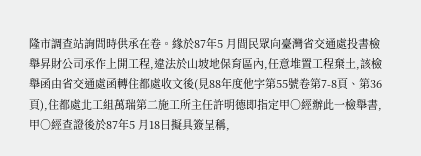隆市調查站詢問時供承在卷。緣於87年5 月間民眾向臺灣省交通處投書檢舉昇財公司承作上開工程,違法於山坡地保育區內,任意堆置工程棄土,該檢舉函由省交通處函轉住都處收文後(見88年度他字第55號卷第7-8頁、第36頁),住都處北工組萬瑞第二施工所主任許明德即指定甲○經辦此一檢舉書,甲○經查證後於87年5 月18日擬具簽呈稱,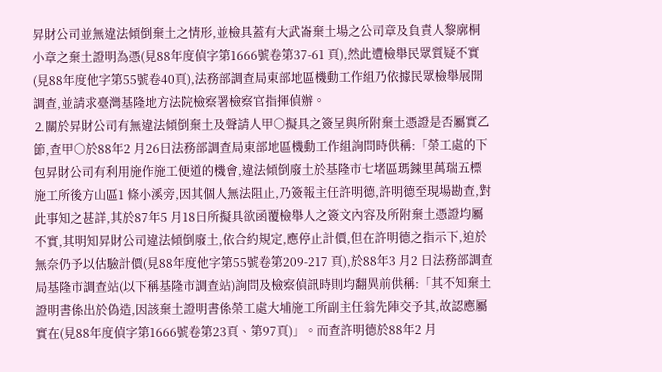昇財公司並無違法傾倒棄土之情形,並檢具蓋有大武崙棄土場之公司章及負責人黎廓桐小章之棄土證明為憑(見88年度偵字第1666號卷第37-61 頁),然此遭檢舉民眾質疑不實(見88年度他字第55號卷40頁),法務部調查局東部地區機動工作組乃依據民眾檢舉展開調查,並請求臺灣基隆地方法院檢察署檢察官指揮偵辦。
⒉關於昇財公司有無違法傾倒棄土及聲請人甲○擬具之簽呈與所附棄土憑證是否屬實乙節,查甲○於88年2 月26日法務部調查局東部地區機動工作組詢問時供稱:「榮工處的下包昇財公司有利用施作施工便道的機會,違法傾倒廢土於基隆市七堵區瑪鋉里萬瑞五標施工所後方山區1 條小溪旁,因其個人無法阻止,乃簽報主任許明德,許明德至現場勘查,對此事知之甚詳,其於87年5 月18日所擬具欲函覆檢舉人之簽文內容及所附棄土憑證均屬不實,其明知昇財公司違法傾倒廢土,依合約規定,應停止計價,但在許明德之指示下,迫於無奈仍予以估驗計價(見88年度他字第55號卷第209-217 頁),於88年3 月2 日法務部調查局基隆市調查站(以下稱基隆市調查站)詢問及檢察偵訊時則均翻異前供稱:「其不知棄土證明書係出於偽造,因該棄土證明書係榮工處大埔施工所副主任翁先陣交予其,故認應屬實在(見88年度偵字第1666號卷第23頁、第97頁)」。而查許明德於88年2 月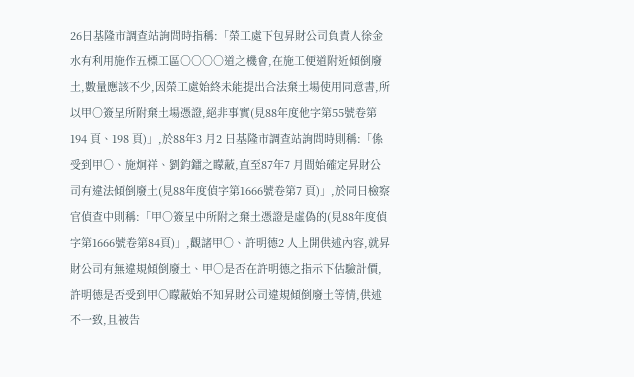26日基隆市調查站詢問時指稱:「榮工處下包昇財公司負責人徐金水有利用施作五標工區○○○○道之機會,在施工便道附近傾倒廢土,數量應該不少,因榮工處始終未能提出合法棄土場使用同意書,所以甲○簽呈所附棄土場憑證,絕非事實(見88年度他字第55號卷第194 頁、198 頁)」,於88年3 月2 日基隆市調查站詢問時則稱:「係受到甲○、施炯祥、劉鈞鐳之矇蔽,直至87年7 月間始確定昇財公司有違法傾倒廢土(見88年度偵字第1666號卷第7 頁)」,於同日檢察官偵查中則稱:「甲○簽呈中所附之棄土憑證是虛偽的(見88年度偵字第1666號卷第84頁)」,觀諸甲○、許明德2 人上開供述內容,就昇財公司有無違規傾倒廢土、甲○是否在許明德之指示下估驗計價,許明德是否受到甲○矇蔽始不知昇財公司違規傾倒廢土等情,供述不一致,且被告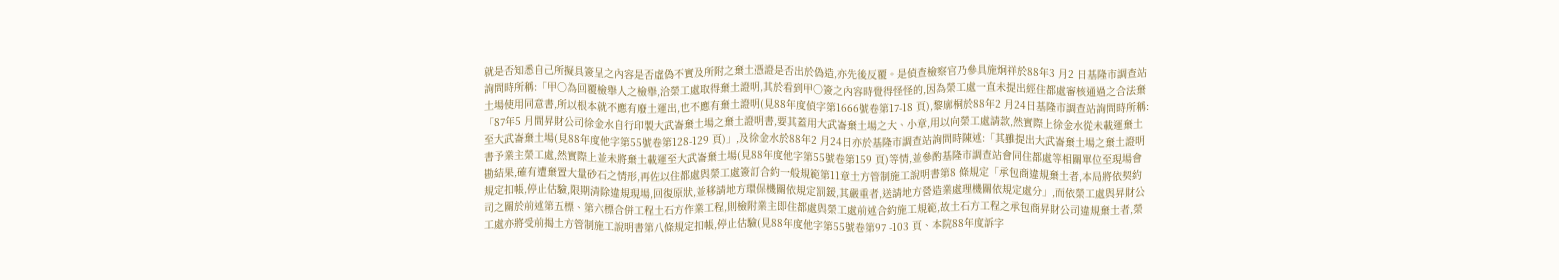就是否知悉自己所擬具簽呈之內容是否虛偽不實及所附之棄土憑證是否出於偽造,亦先後反覆。是偵查檢察官乃參具施炯祥於88年3 月2 日基隆市調查站詢問時所稱:「甲○為回覆檢舉人之檢舉,洽榮工處取得棄土證明,其於看到甲○簽之內容時覺得怪怪的,因為榮工處一直未提出經住都處審核通過之合法棄土場使用同意書,所以根本就不應有廢土運出,也不應有棄土證明(見88年度偵字第1666號卷第17-18 頁),黎廓桐於88年2 月24日基隆市調查站詢問時所稱:「87年5 月間昇財公司徐金水自行印製大武崙棄土場之棄土證明書,要其蓋用大武崙棄土場之大、小章,用以向榮工處請款,然實際上徐金水從未載運棄土至大武崙棄土場(見88年度他字第55號卷第128-129 頁)」,及徐金水於88年2 月24日亦於基隆市調查站詢問時陳述:「其雖提出大武崙棄土場之棄土證明書予業主榮工處,然實際上並未將棄土載運至大武崙棄土場(見88年度他字第55號卷第159 頁)等情,並參酌基隆市調查站會同住都處等相關單位至現場會勘結果,確有遭棄置大量砂石之情形,再佐以住都處與榮工處簽訂合約一般規範第11章土方管制施工說明書第8 條規定「承包商違規棄土者,本局將依契約規定扣帳,停止估驗,限期清除違規現場,回復原狀,並移請地方環保機關依規定罰鍰,其嚴重者,送請地方營造業處理機關依規定處分」,而依榮工處與昇財公司之關於前述第五標、第六標合併工程土石方作業工程,則檢附業主即住都處與榮工處前述合約施工規範,故土石方工程之承包商昇財公司違規棄土者,榮工處亦將受前揭土方管制施工說明書第八條規定扣帳,停止估驗(見88年度他字第55號卷第97 -103 頁、本院88年度訴字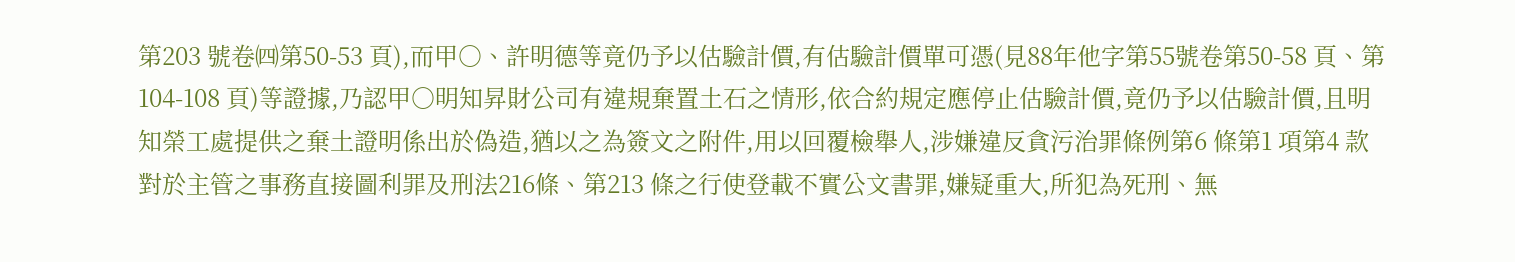第203 號卷㈣第50-53 頁),而甲○、許明德等竟仍予以估驗計價,有估驗計價單可憑(見88年他字第55號卷第50-58 頁、第104-108 頁)等證據,乃認甲○明知昇財公司有違規棄置土石之情形,依合約規定應停止估驗計價,竟仍予以估驗計價,且明知榮工處提供之棄土證明係出於偽造,猶以之為簽文之附件,用以回覆檢舉人,涉嫌違反貪污治罪條例第6 條第1 項第4 款對於主管之事務直接圖利罪及刑法216條、第213 條之行使登載不實公文書罪,嫌疑重大,所犯為死刑、無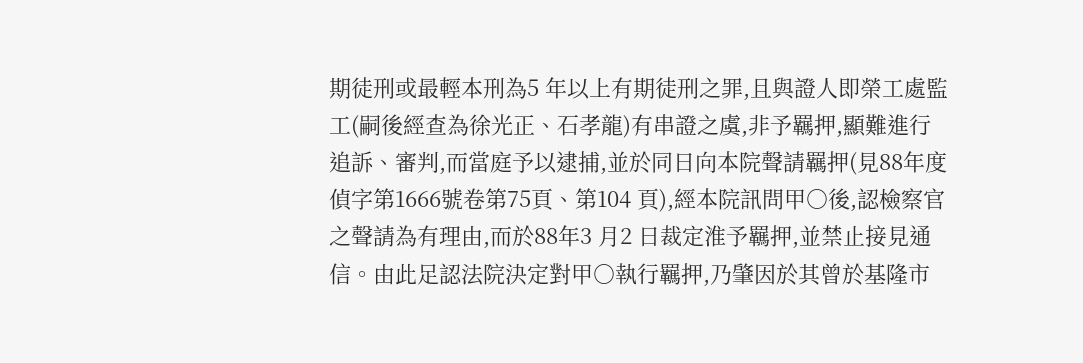期徒刑或最輕本刑為5 年以上有期徒刑之罪,且與證人即榮工處監工(嗣後經查為徐光正、石孝龍)有串證之虞,非予羈押,顯難進行追訴、審判,而當庭予以逮捕,並於同日向本院聲請羈押(見88年度偵字第1666號卷第75頁、第104 頁),經本院訊問甲○後,認檢察官之聲請為有理由,而於88年3 月2 日裁定淮予羈押,並禁止接見通信。由此足認法院決定對甲○執行羈押,乃肇因於其曾於基隆市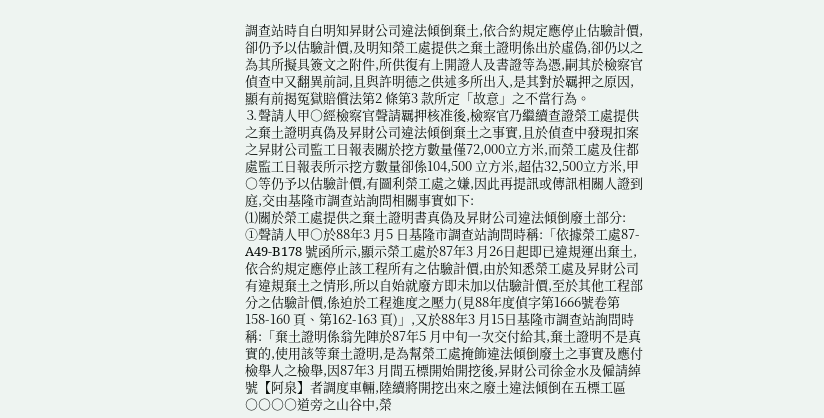調查站時自白明知昇財公司違法傾倒棄土,依合約規定應停止估驗計價,卻仍予以估驗計價,及明知榮工處提供之棄土證明係出於虛偽,卻仍以之為其所擬具簽文之附件,所供復有上開證人及書證等為憑,嗣其於檢察官偵查中又翻異前詞,且與許明德之供述多所出入,是其對於羈押之原因,顯有前揭冤獄賠償法第2 條第3 款所定「故意」之不當行為。
⒊聲請人甲○經檢察官聲請羈押核准後,檢察官乃繼續查證榮工處提供之棄土證明真偽及昇財公司違法傾倒棄土之事實,且於偵查中發現扣案之昇財公司監工日報表關於挖方數量僅72,000立方米,而榮工處及住都處監工日報表所示挖方數量卻係104,500 立方米,超估32,500立方米,甲○等仍予以估驗計價,有圖利榮工處之嫌,因此再提訊或傳訊相關人證到庭,交由基隆市調查站詢問相關事實如下:
⑴關於榮工處提供之棄土證明書真偽及昇財公司違法傾倒廢土部分:
①聲請人甲○於88年3 月5 日基隆市調查站詢問時稱:「依據榮工處87-A49-B178 號函所示,顯示榮工處於87年3 月26日起即已違規運出棄土,依合約規定應停止該工程所有之估驗計價,由於知悉榮工處及昇財公司有違規棄土之情形,所以自始就廢方即未加以估驗計價,至於其他工程部分之估驗計價,係迫於工程進度之壓力(見88年度偵字第1666號卷第158-160 頁、第162-163 頁)」,又於88年3 月15日基隆市調查站詢問時稱:「棄土證明係翁先陣於87年5 月中旬一次交付給其,棄土證明不是真實的,使用該等棄土證明,是為幫榮工處掩飾違法傾倒廢土之事實及應付檢舉人之檢舉,因87年3 月間五標開始開挖後,昇財公司徐金水及僱請綽號【阿泉】者調度車輛,陸續將開挖出來之廢土違法傾倒在五標工區○○○○道旁之山谷中,榮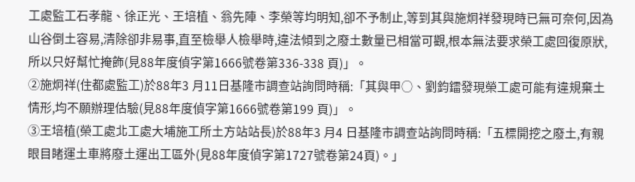工處監工石孝龍、徐正光、王培植、翁先陣、李榮等均明知,卻不予制止,等到其與施炯祥發現時已無可奈何,因為山谷倒土容易,清除卻非易事,直至檢舉人檢舉時,違法傾到之廢土數量已相當可觀,根本無法要求榮工處回復原狀,所以只好幫忙掩飾(見88年度偵字第1666號卷第336-338 頁)」。
②施炯祥(住都處監工)於88年3 月11日基隆市調查站詢問時稱:「其與甲○、劉鈞鐳發現榮工處可能有違規棄土情形,均不願辦理估驗(見88年度偵字第1666號卷第199 頁)」。
③王培植(榮工處北工處大埔施工所土方站站長)於88年3 月4 日基隆市調查站詢問時稱:「五標開挖之廢土,有親眼目睹運土車將廢土運出工區外(見88年度偵字第1727號卷第24頁)。」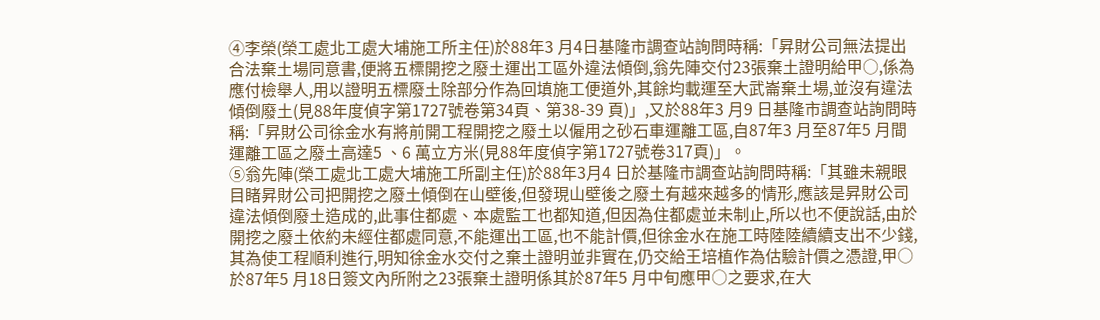④李榮(榮工處北工處大埔施工所主任)於88年3 月4日基隆市調查站詢問時稱:「昇財公司無法提出合法棄土場同意書,便將五標開挖之廢土運出工區外違法傾倒,翁先陣交付23張棄土證明給甲○,係為應付檢舉人,用以證明五標廢土除部分作為回填施工便道外,其餘均載運至大武崙棄土場,並沒有違法傾倒廢土(見88年度偵字第1727號卷第34頁、第38-39 頁)」,又於88年3 月9 日基隆市調查站詢問時稱:「昇財公司徐金水有將前開工程開挖之廢土以僱用之砂石車運離工區,自87年3 月至87年5 月間運離工區之廢土高達5 、6 萬立方米(見88年度偵字第1727號卷317頁)」。
⑤翁先陣(榮工處北工處大埔施工所副主任)於88年3月4 日於基隆市調查站詢問時稱:「其雖未親眼目睹昇財公司把開挖之廢土傾倒在山壁後,但發現山壁後之廢土有越來越多的情形,應該是昇財公司違法傾倒廢土造成的,此事住都處、本處監工也都知道,但因為住都處並未制止,所以也不便說話,由於開挖之廢土依約未經住都處同意,不能運出工區,也不能計價,但徐金水在施工時陸陸續續支出不少錢,其為使工程順利進行,明知徐金水交付之棄土證明並非實在,仍交給王培植作為估驗計價之憑證,甲○於87年5 月18日簽文內所附之23張棄土證明係其於87年5 月中旬應甲○之要求,在大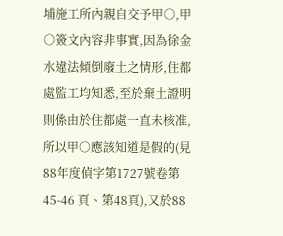埔施工所內親自交予甲○,甲○簽文內容非事實,因為徐金水違法傾倒廢土之情形,住都處監工均知悉,至於棄土證明則係由於住都處一直未核准,所以甲○應該知道是假的(見88年度偵字第1727號卷第45-46 頁、第48頁),又於88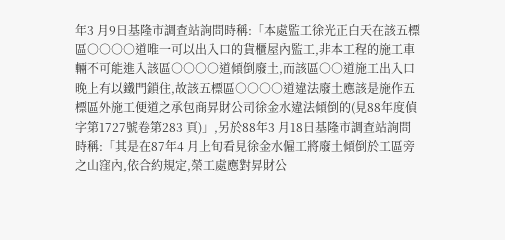年3 月9日基隆市調查站詢問時稱:「本處監工徐光正白天在該五標區○○○○道唯一可以出入口的貨櫃屋內監工,非本工程的施工車輛不可能進入該區○○○○道傾倒廢土,而該區○○道施工出入口晚上有以鐵門鎖住,故該五標區○○○○道違法廢土應該是施作五標區外施工便道之承包商昇財公司徐金水違法傾倒的(見88年度偵字第1727號卷第283 頁)」,另於88年3 月18日基隆市調查站詢問時稱:「其是在87年4 月上旬看見徐金水僱工將廢土傾倒於工區旁之山窪內,依合約規定,榮工處應對昇財公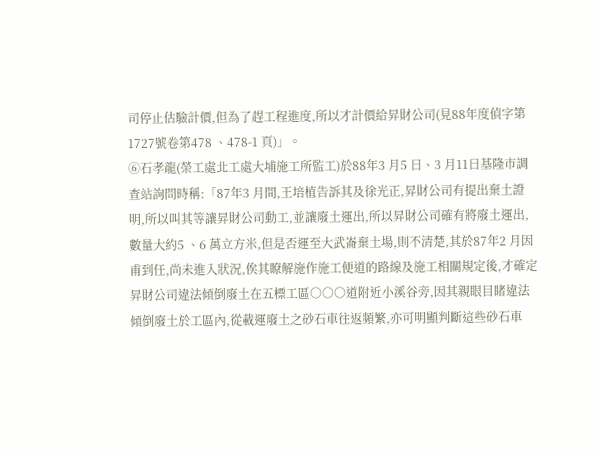司停止估驗計價,但為了趕工程進度,所以才計價給昇財公司(見88年度偵字第1727號卷第478 、478-1 頁)」。
⑥石孝龍(榮工處北工處大埔施工所監工)於88年3 月5 日、3 月11日基隆市調查站詢問時稱:「87年3 月間,王培植告訴其及徐光正,昇財公司有提出棄土證明,所以叫其等讓昇財公司動工,並讓廢土運出,所以昇財公司確有將廢土運出,數量大約5 、6 萬立方米,但是否運至大武崙棄土場,則不清楚,其於87年2 月因甫到任,尚未進入狀況,俟其瞭解施作施工便道的路線及施工相關規定後,才確定昇財公司違法傾倒廢土在五標工區○○○道附近小溪谷旁,因其親眼目睹違法傾倒廢土於工區內,從載運廢土之砂石車往返頻繁,亦可明顯判斷這些砂石車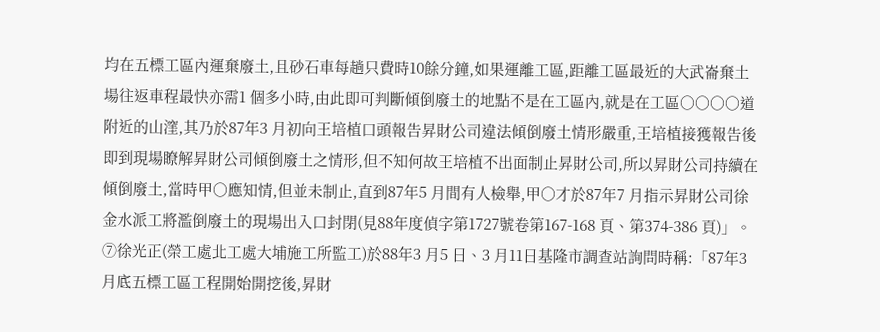均在五標工區內運棄廢土,且砂石車每趟只費時10餘分鐘,如果運離工區,距離工區最近的大武崙棄土場往返車程最快亦需1 個多小時,由此即可判斷傾倒廢土的地點不是在工區內,就是在工區○○○○道附近的山漥,其乃於87年3 月初向王培植口頭報告昇財公司違法傾倒廢土情形嚴重,王培植接獲報告後即到現場瞭解昇財公司傾倒廢土之情形,但不知何故王培植不出面制止昇財公司,所以昇財公司持續在傾倒廢土,當時甲○應知情,但並未制止,直到87年5 月間有人檢舉,甲○才於87年7 月指示昇財公司徐金水派工將濫倒廢土的現場出入口封閉(見88年度偵字第1727號卷第167-168 頁、第374-386 頁)」。
⑦徐光正(榮工處北工處大埔施工所監工)於88年3 月5 日、3 月11日基隆市調查站詢問時稱:「87年3 月底五標工區工程開始開挖後,昇財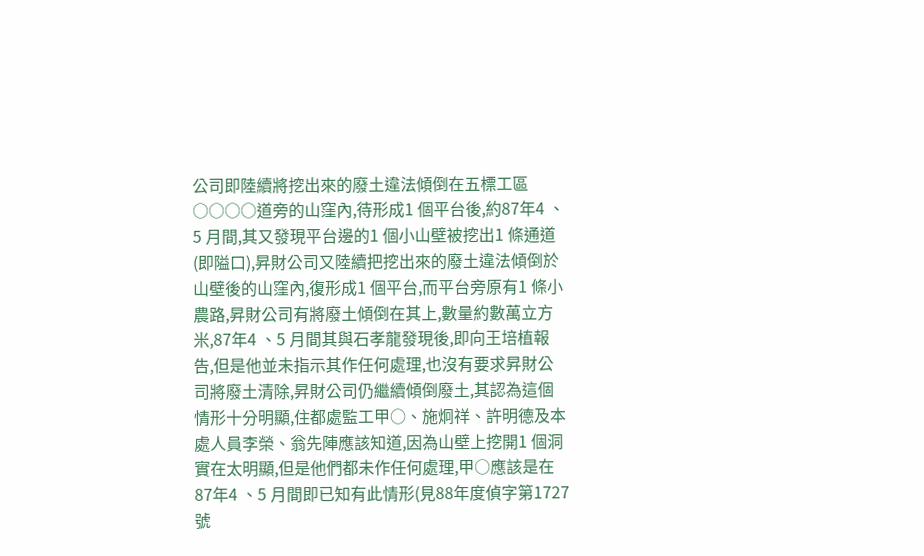公司即陸續將挖出來的廢土違法傾倒在五標工區○○○○道旁的山窪內,待形成1 個平台後,約87年4 、5 月間,其又發現平台邊的1 個小山壁被挖出1 條通道(即隘口),昇財公司又陸續把挖出來的廢土違法傾倒於山壁後的山窪內,復形成1 個平台,而平台旁原有1 條小農路,昇財公司有將廢土傾倒在其上,數量約數萬立方米,87年4 、5 月間其與石孝龍發現後,即向王培植報告,但是他並未指示其作任何處理,也沒有要求昇財公司將廢土清除,昇財公司仍繼續傾倒廢土,其認為這個情形十分明顯,住都處監工甲○、施炯祥、許明德及本處人員李榮、翁先陣應該知道,因為山壁上挖開1 個洞實在太明顯,但是他們都未作任何處理,甲○應該是在87年4 、5 月間即已知有此情形(見88年度偵字第1727號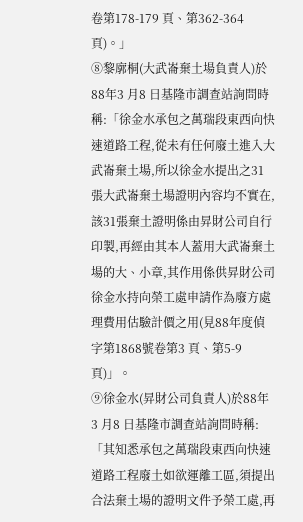卷第178-179 頁、第362-364 頁)。」
⑧黎廓桐(大武崙棄土場負責人)於88年3 月8 日基隆市調查站詢問時稱:「徐金水承包之萬瑞段東西向快速道路工程,從未有任何廢土進入大武崙棄土場,所以徐金水提出之31張大武崙棄土場證明內容均不實在,該31張棄土證明係由昇財公司自行印製,再經由其本人蓋用大武崙棄土場的大、小章,其作用係供昇財公司徐金水持向榮工處申請作為廢方處理費用估驗計價之用(見88年度偵字第1868號卷第3 頁、第5-9 頁)」。
⑨徐金水(昇財公司負責人)於88年3 月8 日基隆市調查站詢問時稱:「其知悉承包之萬瑞段東西向快速道路工程廢土如欲運離工區,須提出合法棄土場的證明文件予榮工處,再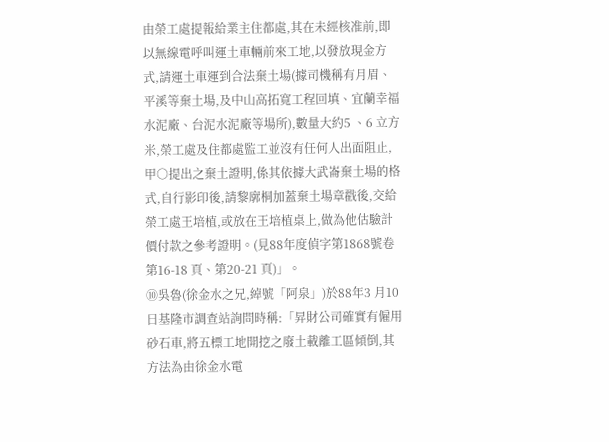由榮工處提報給業主住都處,其在未經核准前,即以無線電呼叫運土車輛前來工地,以發放現金方式,請運土車運到合法棄土場(據司機稱有月眉、平溪等棄土場,及中山高拓寬工程回填、宜蘭幸福水泥廠、台泥水泥廠等場所),數量大約5 、6 立方米,榮工處及住都處監工並沒有任何人出面阻止,甲○提出之棄土證明,係其依據大武崙棄土場的格式,自行影印後,請黎廓桐加蓋棄土場章戳後,交給榮工處王培植,或放在王培植桌上,做為他估驗計價付款之參考證明。(見88年度偵字第1868號卷第16-18 頁、第20-21 頁)」。
⑩吳魯(徐金水之兄,綽號「阿泉」)於88年3 月10日基隆市調查站詢問時稱:「昇財公司確實有僱用砂石車,將五標工地開挖之廢土載離工區傾倒,其方法為由徐金水電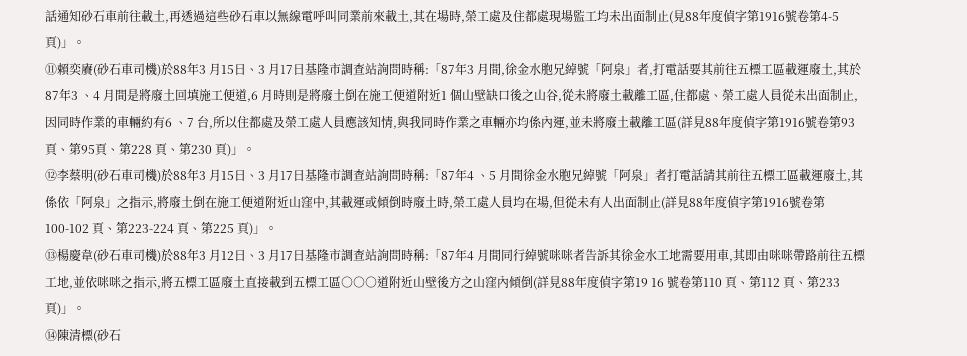話通知砂石車前往載土,再透過這些砂石車以無線電呼叫同業前來載土,其在場時,榮工處及住都處現場監工均未出面制止(見88年度偵字第1916號卷第4-5 頁)」。
⑪賴奕賡(砂石車司機)於88年3 月15日、3 月17日基隆市調查站詢問時稱:「87年3 月間,徐金水胞兄綽號「阿泉」者,打電話要其前往五標工區載運廢土,其於87年3 、4 月間是將廢土回填施工便道,6 月時則是將廢土倒在施工便道附近1 個山壁缺口後之山谷,從未將廢土載離工區,住都處、榮工處人員從未出面制止,因同時作業的車輛約有6 、7 台,所以住都處及榮工處人員應該知情,與我同時作業之車輛亦均係內運,並未將廢土載離工區(詳見88年度偵字第1916號卷第93頁、第95頁、第228 頁、第230 頁)」。
⑫李蔡明(砂石車司機)於88年3 月15日、3 月17日基隆市調查站詢問時稱:「87年4 、5 月間徐金水胞兄綽號「阿泉」者打電話請其前往五標工區載運廢土,其係依「阿泉」之指示,將廢土倒在施工便道附近山窪中,其載運或傾倒時廢土時,榮工處人員均在場,但從未有人出面制止(詳見88年度偵字第1916號卷第100-102 頁、第223-224 頁、第225 頁)」。
⑬楊慶韋(砂石車司機)於88年3 月12日、3 月17日基隆市調查站詢問時稱:「87年4 月間同行綽號咪咪者告訴其徐金水工地需要用車,其即由咪咪帶路前往五標工地,並依咪咪之指示,將五標工區廢土直接載到五標工區○○○道附近山壁後方之山窪內傾倒(詳見88年度偵字第19 16 號卷第110 頁、第112 頁、第233 頁)」。
⑭陳清標(砂石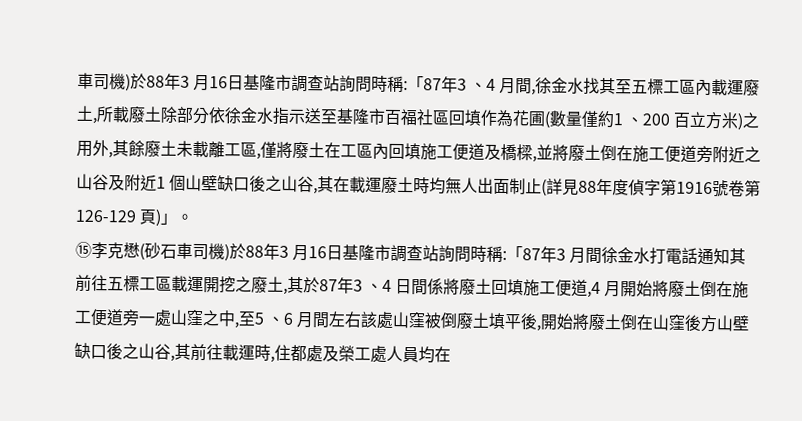車司機)於88年3 月16日基隆市調查站詢問時稱:「87年3 、4 月間,徐金水找其至五標工區內載運廢土,所載廢土除部分依徐金水指示送至基隆市百福社區回填作為花圃(數量僅約1 、200 百立方米)之用外,其餘廢土未載離工區,僅將廢土在工區內回填施工便道及橋樑,並將廢土倒在施工便道旁附近之山谷及附近1 個山壁缺口後之山谷,其在載運廢土時均無人出面制止(詳見88年度偵字第1916號卷第126-129 頁)」。
⑮李克懋(砂石車司機)於88年3 月16日基隆市調查站詢問時稱:「87年3 月間徐金水打電話通知其前往五標工區載運開挖之廢土,其於87年3 、4 日間係將廢土回填施工便道,4 月開始將廢土倒在施工便道旁一處山窪之中,至5 、6 月間左右該處山窪被倒廢土填平後,開始將廢土倒在山窪後方山壁缺口後之山谷,其前往載運時,住都處及榮工處人員均在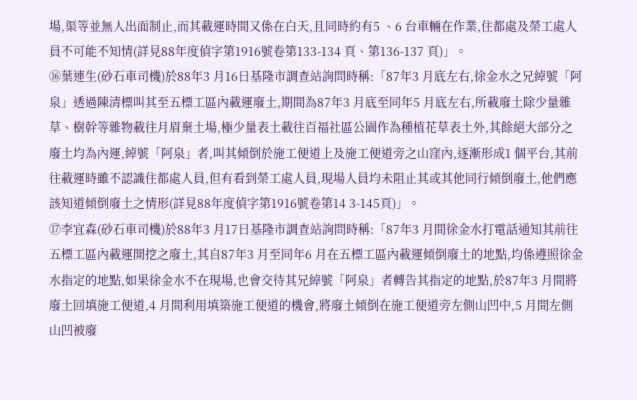場,渠等並無人出面制止,而其載運時間又係在白天,且同時約有5 、6 台車輛在作業,住都處及榮工處人員不可能不知情(詳見88年度偵字第1916號卷第133-134 頁、第136-137 頁)」。
⑯葉連生(砂石車司機)於88年3 月16日基隆市調查站詢問時稱:「87年3 月底左右,徐金水之兄綽號「阿泉」透過陳清標叫其至五標工區內載運廢土,期間為87年3 月底至同年5 月底左右,所載廢土除少量雜草、樹幹等雜物載往月眉棄土場,極少量表土載往百福社區公園作為種植花草表土外,其餘絕大部分之廢土均為內運,綽號「阿泉」者,叫其傾倒於施工便道上及施工便道旁之山窪內,逐漸形成1 個平台,其前往載運時雖不認識住都處人員,但有看到榮工處人員,現場人員均未阻止其或其他同行傾倒廢土,他們應該知道傾倒廢土之情形(詳見88年度偵字第1916號卷第14 3-145頁)」。
⑰李宜森(砂石車司機)於88年3 月17日基隆市調查站詢問時稱:「87年3 月間徐金水打電話通知其前往五標工區內載運開挖之廢土,其自87年3 月至同年6 月在五標工區內載運傾倒廢土的地點,均係遵照徐金水指定的地點,如果徐金水不在現場,也會交待其兄綽號「阿泉」者轉告其指定的地點,於87年3 月間將廢土回填施工便道,4 月間利用填築施工便道的機會,將廢土傾倒在施工便道旁左側山凹中,5 月間左側山凹被廢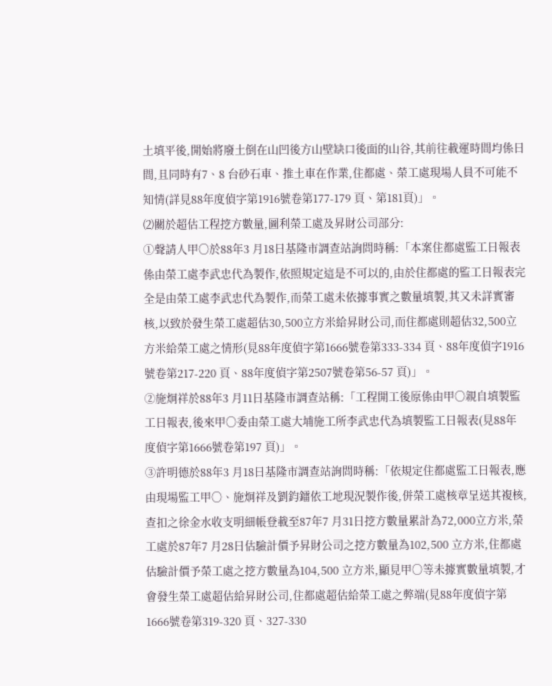土填平後,開始將廢土倒在山凹後方山壁缺口後面的山谷,其前往載運時間均係日間,且同時有7、8 台砂石車、推土車在作業,住都處、榮工處現場人員不可能不知情(詳見88年度偵字第1916號卷第177-179 頁、第181頁)」。
⑵關於超估工程挖方數量,圖利榮工處及昇財公司部分:
①聲請人甲○於88年3 月18日基隆市調查站詢問時稱:「本案住都處監工日報表係由榮工處李武忠代為製作,依照規定這是不可以的,由於住都處的監工日報表完全是由榮工處李武忠代為製作,而榮工處未依據事實之數量填製,其又未詳實審核,以致於發生榮工處超估30,500立方米給昇財公司,而住都處則超估32,500立方米給榮工處之情形(見88年度偵字第1666號卷第333-334 頁、88年度偵字1916號卷第217-220 頁、88年度偵字第2507號卷第56-57 頁)」。
②施炯祥於88年3 月11日基隆市調查站稱:「工程開工後原係由甲○親自填製監工日報表,後來甲○委由榮工處大埔施工所李武忠代為填製監工日報表(見88年度偵字第1666號卷第197 頁)」。
③許明德於88年3 月18日基隆市調查站詢問時稱:「依規定住都處監工日報表,應由現場監工甲○、施炯祥及劉鈞鐳依工地現況製作後,併榮工處核章呈送其複核,查扣之徐金水收支明細帳登載至87年7 月31日挖方數量累計為72,000立方米,榮工處於87年7 月28日估驗計價予昇財公司之挖方數量為102,500 立方米,住都處估驗計價予榮工處之挖方數量為104,500 立方米,顯見甲○等未據實數量填製,才會發生榮工處超估給昇財公司,住都處超估給榮工處之弊端(見88年度偵字第1666號卷第319-320 頁、327-330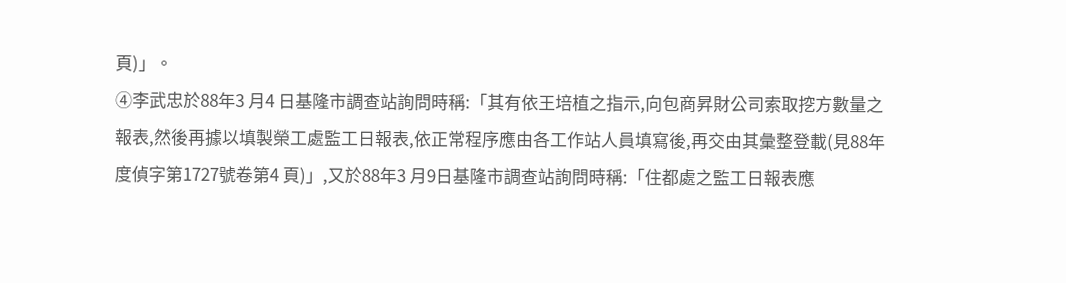頁)」。
④李武忠於88年3 月4 日基隆市調查站詢問時稱:「其有依王培植之指示,向包商昇財公司索取挖方數量之報表,然後再據以填製榮工處監工日報表,依正常程序應由各工作站人員填寫後,再交由其彙整登載(見88年度偵字第1727號卷第4 頁)」,又於88年3 月9日基隆市調查站詢問時稱:「住都處之監工日報表應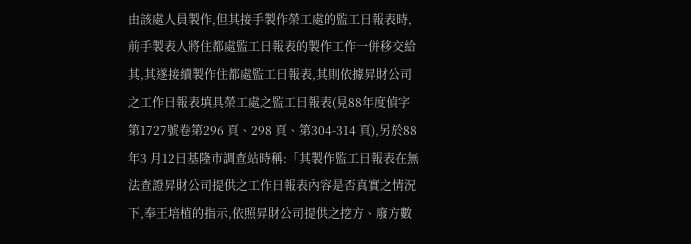由該處人員製作,但其接手製作榮工處的監工日報表時,前手製表人將住都處監工日報表的製作工作一併移交給其,其遂接續製作住都處監工日報表,其則依據昇財公司之工作日報表填具榮工處之監工日報表(見88年度偵字第1727號卷第296 頁、298 頁、第304-314 頁),另於88年3 月12日基隆市調查站時稱:「其製作監工日報表在無法查證昇財公司提供之工作日報表內容是否真實之情況下,奉王培植的指示,依照昇財公司提供之挖方、廢方數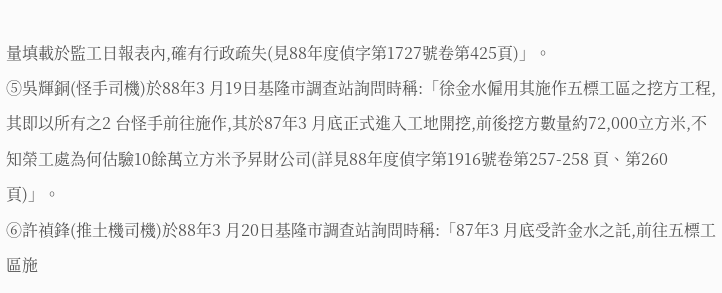量填載於監工日報表內,確有行政疏失(見88年度偵字第1727號卷第425頁)」。
⑤吳輝銅(怪手司機)於88年3 月19日基隆市調查站詢問時稱:「徐金水僱用其施作五標工區之挖方工程,其即以所有之2 台怪手前往施作,其於87年3 月底正式進入工地開挖,前後挖方數量約72,000立方米,不知榮工處為何估驗10餘萬立方米予昇財公司(詳見88年度偵字第1916號卷第257-258 頁、第260 頁)」。
⑥許禎鋒(推土機司機)於88年3 月20日基隆市調查站詢問時稱:「87年3 月底受許金水之託,前往五標工區施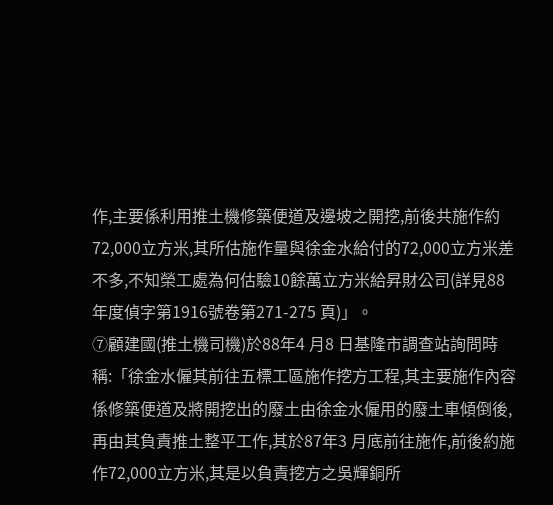作,主要係利用推土機修築便道及邊坡之開挖,前後共施作約72,000立方米,其所估施作量與徐金水給付的72,000立方米差不多,不知榮工處為何估驗10餘萬立方米給昇財公司(詳見88年度偵字第1916號卷第271-275 頁)」。
⑦顧建國(推土機司機)於88年4 月8 日基隆市調查站詢問時稱:「徐金水僱其前往五標工區施作挖方工程,其主要施作內容係修築便道及將開挖出的廢土由徐金水僱用的廢土車傾倒後,再由其負責推土整平工作,其於87年3 月底前往施作,前後約施作72,000立方米,其是以負責挖方之吳輝銅所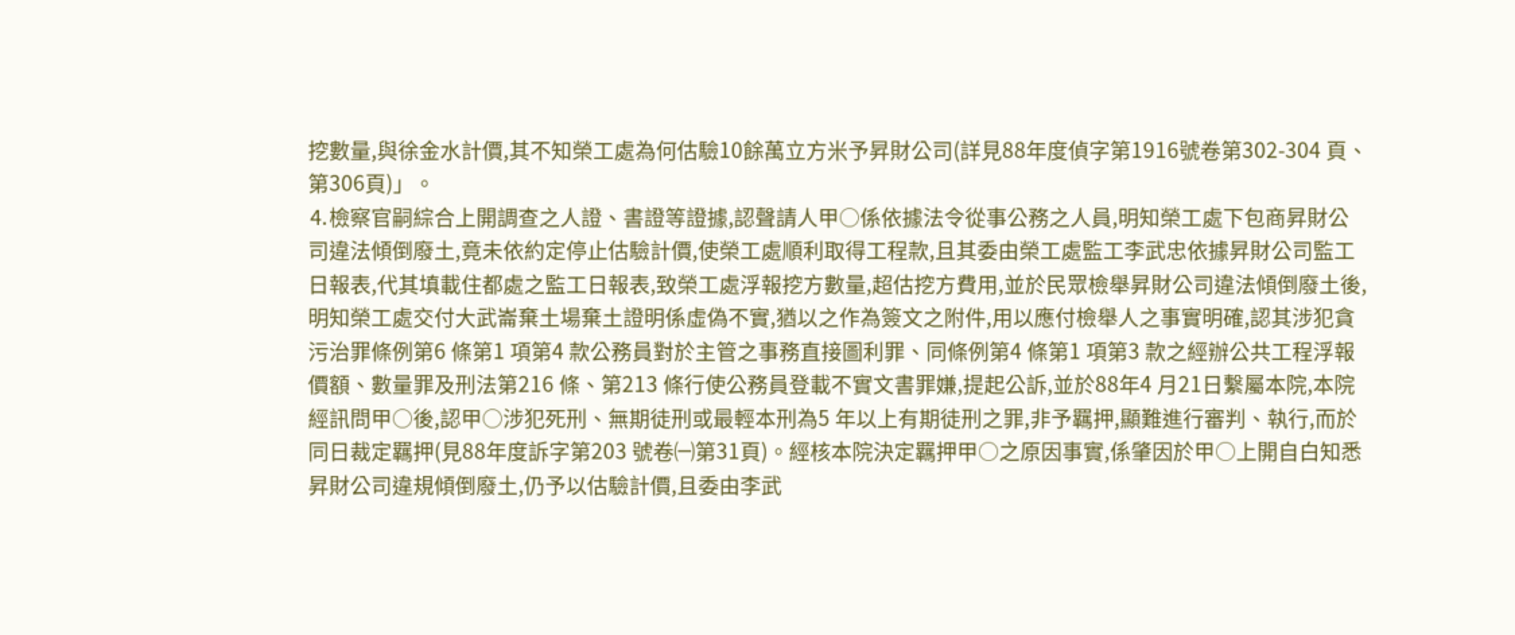挖數量,與徐金水計價,其不知榮工處為何估驗10餘萬立方米予昇財公司(詳見88年度偵字第1916號卷第302-304 頁、第306頁)」。
⒋檢察官嗣綜合上開調查之人證、書證等證據,認聲請人甲○係依據法令從事公務之人員,明知榮工處下包商昇財公司違法傾倒廢土,竟未依約定停止估驗計價,使榮工處順利取得工程款,且其委由榮工處監工李武忠依據昇財公司監工日報表,代其填載住都處之監工日報表,致榮工處浮報挖方數量,超估挖方費用,並於民眾檢舉昇財公司違法傾倒廢土後,明知榮工處交付大武崙棄土場棄土證明係虛偽不實,猶以之作為簽文之附件,用以應付檢舉人之事實明確,認其涉犯貪污治罪條例第6 條第1 項第4 款公務員對於主管之事務直接圖利罪、同條例第4 條第1 項第3 款之經辦公共工程浮報價額、數量罪及刑法第216 條、第213 條行使公務員登載不實文書罪嫌,提起公訴,並於88年4 月21日繫屬本院,本院經訊問甲○後,認甲○涉犯死刑、無期徒刑或最輕本刑為5 年以上有期徒刑之罪,非予羈押,顯難進行審判、執行,而於同日裁定羈押(見88年度訴字第203 號卷㈠第31頁)。經核本院決定羈押甲○之原因事實,係肇因於甲○上開自白知悉昇財公司違規傾倒廢土,仍予以估驗計價,且委由李武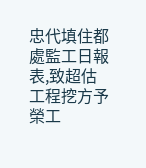忠代填住都處監工日報表,致超估工程挖方予榮工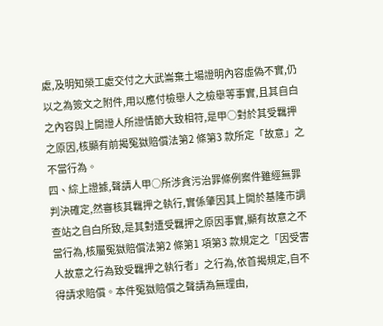處,及明知榮工處交付之大武崙棄土場證明內容虛偽不實,仍以之為簽文之附件,用以應付檢舉人之檢舉等事實,且其自白之內容與上開證人所證情節大致相符,是甲○對於其受羈押之原因,核顯有前揭冤獄賠償法第2 條第3 款所定「故意」之不當行為。
四、綜上證據,聲請人甲○所涉貪污治罪條例案件雖經無罪判決確定,然審核其羈押之執行,實係肇因其上開於基隆市調查站之自白所致,是其對遭受羈押之原因事實,顯有故意之不當行為,核屬冤獄賠償法第2 條第1 項第3 款規定之「因受害人故意之行為致受羈押之執行者」之行為,依首揭規定,自不得請求賠償。本件冤獄賠償之聲請為無理由,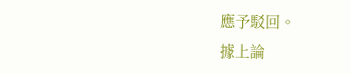應予駁回。
據上論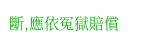斷,應依冤獄賠償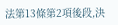法第13條第2項後段,決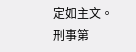定如主文。
刑事第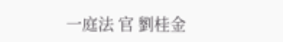一庭法 官 劉桂金